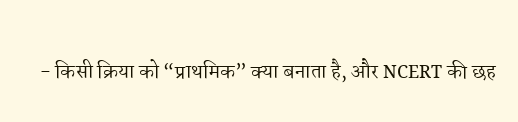- किसी क्रिया को “प्राथमिक” क्या बनाता है, और NCERT की छह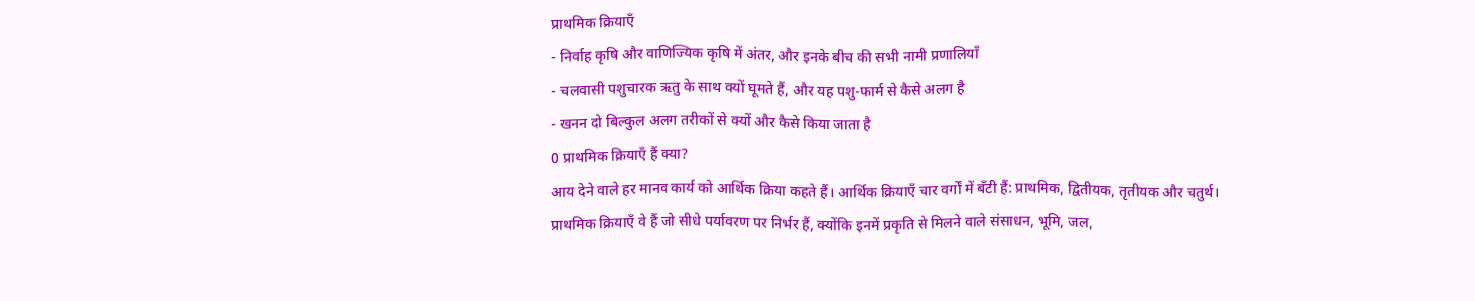प्राथमिक क्रियाएँ
- निर्वाह कृषि और वाणिज्यिक कृषि में अंतर, और इनके बीच की सभी नामी प्रणालियाँ
- चलवासी पशुचारक ऋतु के साथ क्यों घूमते हैं, और यह पशु-फार्म से कैसे अलग है
- खनन दो बिल्कुल अलग तरीकों से क्यों और कैसे किया जाता है
0 प्राथमिक क्रियाएँ हैं क्या?
आय देने वाले हर मानव कार्य को आर्थिक क्रिया कहते हैं। आर्थिक क्रियाएँ चार वर्गों में बँटी हैं: प्राथमिक, द्वितीयक, तृतीयक और चतुर्थ।
प्राथमिक क्रियाएँ वे हैं जो सीधे पर्यावरण पर निर्भर हैं, क्योंकि इनमें प्रकृति से मिलने वाले संसाधन, भूमि, जल,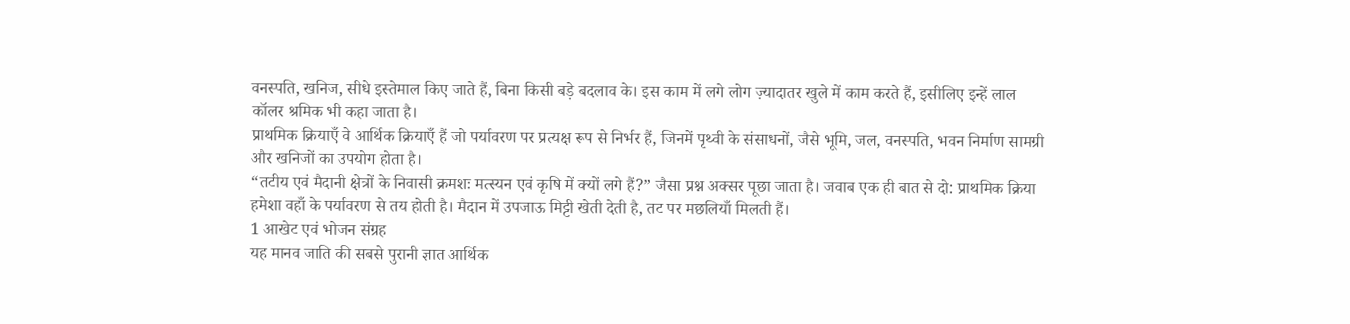वनस्पति, खनिज, सीधे इस्तेमाल किए जाते हैं, बिना किसी बड़े बदलाव के। इस काम में लगे लोग ज़्यादातर खुले में काम करते हैं, इसीलिए इन्हें लाल कॉलर श्रमिक भी कहा जाता है।
प्राथमिक क्रियाएँ वे आर्थिक क्रियाएँ हैं जो पर्यावरण पर प्रत्यक्ष रूप से निर्भर हैं, जिनमें पृथ्वी के संसाधनों, जैसे भूमि, जल, वनस्पति, भवन निर्माण सामग्री और खनिजों का उपयोग होता है।
“तटीय एवं मैदानी क्षेत्रों के निवासी क्रमशः मत्स्यन एवं कृषि में क्यों लगे हैं?” जैसा प्रश्न अक्सर पूछा जाता है। जवाब एक ही बात से दो: प्राथमिक क्रिया हमेशा वहाँ के पर्यावरण से तय होती है। मैदान में उपजाऊ मिट्टी खेती देती है, तट पर मछलियाँ मिलती हैं।
1 आखेट एवं भोजन संग्रह
यह मानव जाति की सबसे पुरानी ज्ञात आर्थिक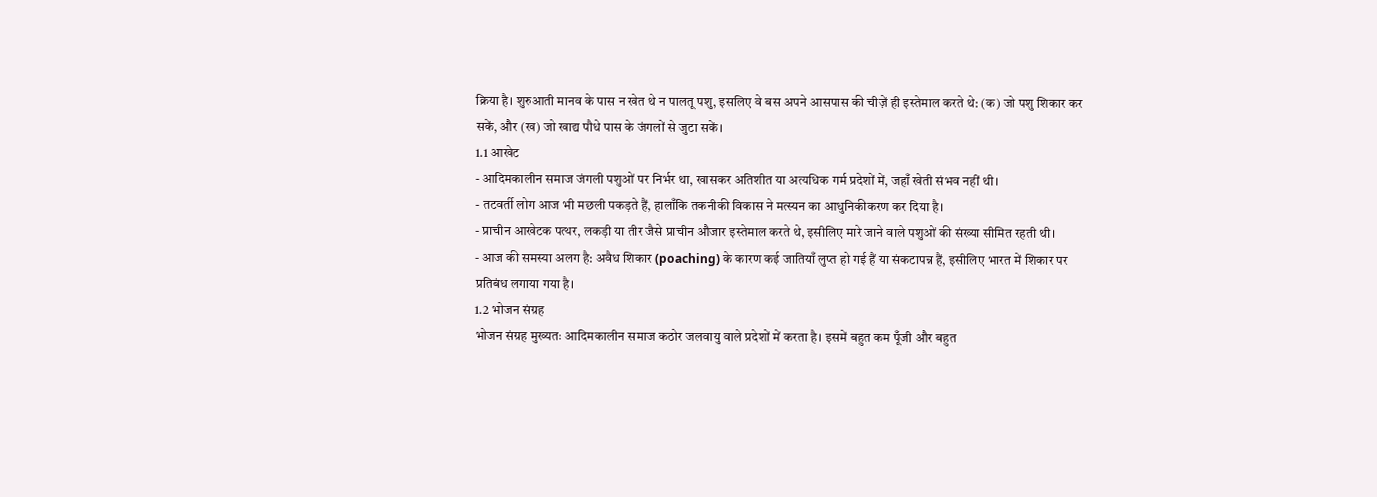क्रिया है। शुरुआती मानव के पास न खेत थे न पालतू पशु, इसलिए वे बस अपने आसपास की चीज़ें ही इस्तेमाल करते थे: (क) जो पशु शिकार कर सकें, और (ख) जो खाद्य पौधे पास के जंगलों से जुटा सकें।
1.1 आखेट
- आदिमकालीन समाज जंगली पशुओं पर निर्भर था, खासकर अतिशीत या अत्यधिक गर्म प्रदेशों में, जहाँ खेती संभव नहीं थी।
- तटवर्ती लोग आज भी मछली पकड़ते हैं, हालाँकि तकनीकी विकास ने मत्स्यन का आधुनिकीकरण कर दिया है।
- प्राचीन आखेटक पत्थर, लकड़ी या तीर जैसे प्राचीन औजार इस्तेमाल करते थे, इसीलिए मारे जाने वाले पशुओं की संख्या सीमित रहती थी।
- आज की समस्या अलग है: अवैध शिकार (poaching) के कारण कई जातियाँ लुप्त हो गई हैं या संकटापन्न हैं, इसीलिए भारत में शिकार पर प्रतिबंध लगाया गया है।
1.2 भोजन संग्रह
भोजन संग्रह मुख्यतः आदिमकालीन समाज कठोर जलवायु वाले प्रदेशों में करता है। इसमें बहुत कम पूँजी और बहुत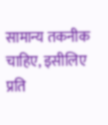सामान्य तकनीक चाहिए, इसीलिए प्रति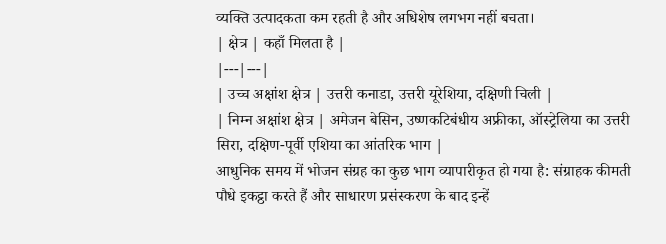व्यक्ति उत्पादकता कम रहती है और अधिशेष लगभग नहीं बचता।
| क्षेत्र | कहाँ मिलता है |
|---|---|
| उच्च अक्षांश क्षेत्र | उत्तरी कनाडा, उत्तरी यूरेशिया, दक्षिणी चिली |
| निम्न अक्षांश क्षेत्र | अमेजन बेसिन, उष्णकटिबंधीय अफ्रीका, ऑस्ट्रेलिया का उत्तरी सिरा, दक्षिण-पूर्वी एशिया का आंतरिक भाग |
आधुनिक समय में भोजन संग्रह का कुछ भाग व्यापारीकृत हो गया है: संग्राहक कीमती पौधे इकट्ठा करते हैं और साधारण प्रसंस्करण के बाद इन्हें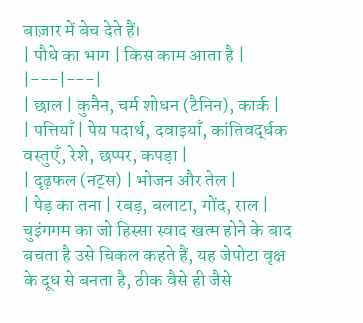बाज़ार में बेच देते हैं।
| पौधे का भाग | किस काम आता है |
|---|---|
| छाल | कुनैन, चर्म शोधन (टैनिन), कार्क |
| पत्तियाँ | पेय पदार्थ, दवाइयाँ, कांतिवर्द्धक वस्तुएँ, रेशे, छप्पर, कपड़ा |
| दृढ़फल (नट्स) | भोजन और तेल |
| पेड़ का तना | रबड़, बलाटा, गोंद, राल |
चुइंगगम का जो हिस्सा स्वाद खत्म होने के बाद बचता है उसे चिकल कहते हैं, यह जेपोटा वृक्ष के दूध से बनता है, ठीक वैसे ही जैसे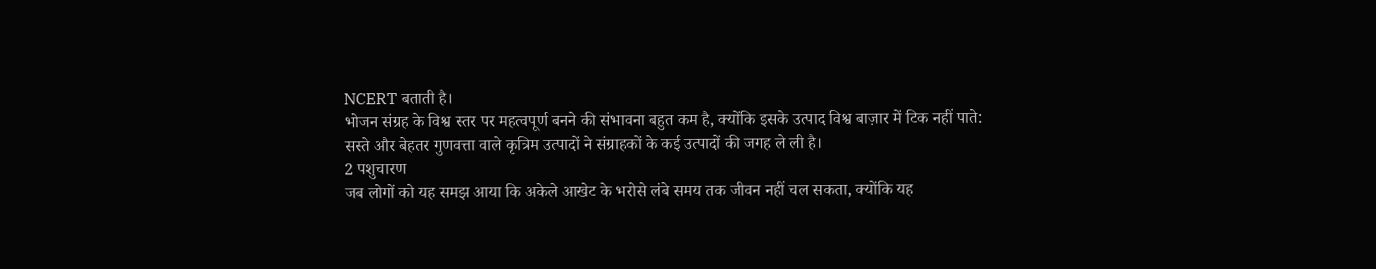NCERT बताती है।
भोजन संग्रह के विश्व स्तर पर महत्वपूर्ण बनने की संभावना बहुत कम है, क्योंकि इसके उत्पाद विश्व बाज़ार में टिक नहीं पाते: सस्ते और बेहतर गुणवत्ता वाले कृत्रिम उत्पादों ने संग्राहकों के कई उत्पादों की जगह ले ली है।
2 पशुचारण
जब लोगों को यह समझ आया कि अकेले आखेट के भरोसे लंबे समय तक जीवन नहीं चल सकता, क्योंकि यह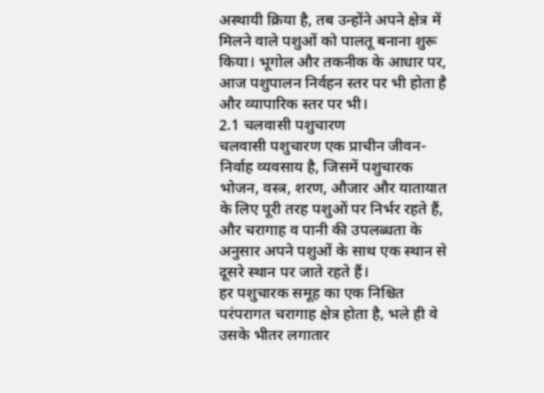अस्थायी क्रिया है, तब उन्होंने अपने क्षेत्र में मिलने वाले पशुओं को पालतू बनाना शुरू किया। भूगोल और तकनीक के आधार पर, आज पशुपालन निर्वहन स्तर पर भी होता है और व्यापारिक स्तर पर भी।
2.1 चलवासी पशुचारण
चलवासी पशुचारण एक प्राचीन जीवन-निर्वाह व्यवसाय है, जिसमें पशुचारक भोजन, वस्त्र, शरण, औजार और यातायात के लिए पूरी तरह पशुओं पर निर्भर रहते हैं, और चरागाह व पानी की उपलब्धता के अनुसार अपने पशुओं के साथ एक स्थान से दूसरे स्थान पर जाते रहते हैं।
हर पशुचारक समूह का एक निश्चित परंपरागत चरागाह क्षेत्र होता है, भले ही वे उसके भीतर लगातार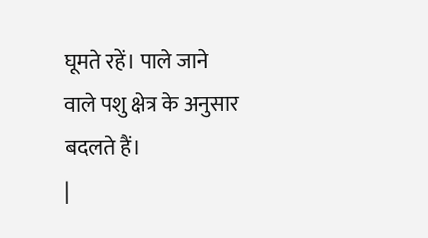घूमते रहें। पाले जाने वाले पशु क्षेत्र के अनुसार बदलते हैं।
|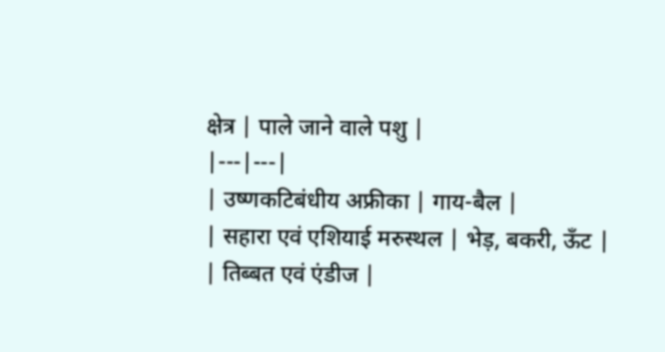क्षेत्र | पाले जाने वाले पशु |
|---|---|
| उष्णकटिबंधीय अफ्रीका | गाय-बैल |
| सहारा एवं एशियाई मरुस्थल | भेड़, बकरी, ऊँट |
| तिब्बत एवं एंडीज |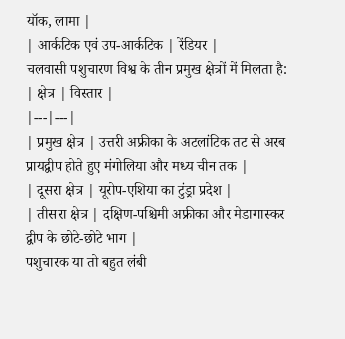यॉक, लामा |
| आर्कटिक एवं उप-आर्कटिक | रेंडियर |
चलवासी पशुचारण विश्व के तीन प्रमुख क्षेत्रों में मिलता है:
| क्षेत्र | विस्तार |
|---|---|
| प्रमुख क्षेत्र | उत्तरी अफ्रीका के अटलांटिक तट से अरब प्रायद्वीप होते हुए मंगोलिया और मध्य चीन तक |
| दूसरा क्षेत्र | यूरोप-एशिया का टुंड्रा प्रदेश |
| तीसरा क्षेत्र | दक्षिण-पश्चिमी अफ्रीका और मेडागास्कर द्वीप के छोटे-छोटे भाग |
पशुचारक या तो बहुत लंबी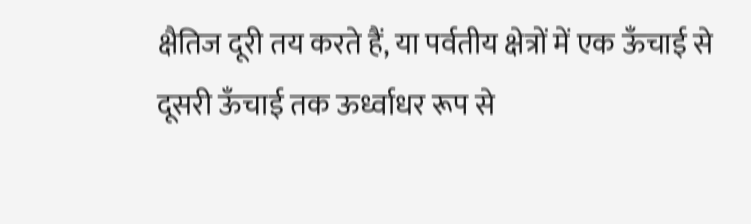क्षैतिज दूरी तय करते हैं, या पर्वतीय क्षेत्रों में एक ऊँचाई से दूसरी ऊँचाई तक ऊर्ध्वाधर रूप से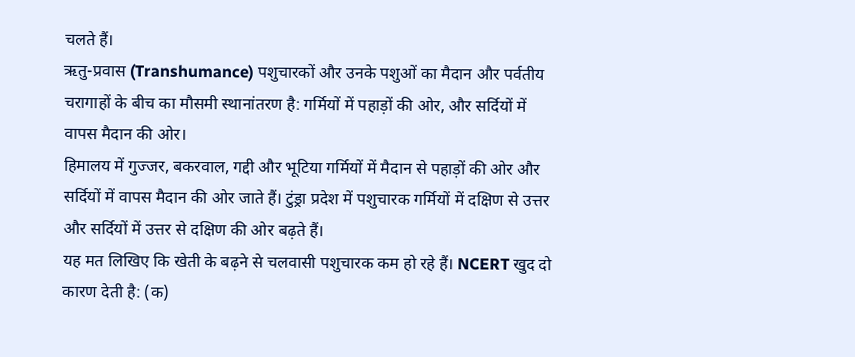चलते हैं।
ऋतु-प्रवास (Transhumance) पशुचारकों और उनके पशुओं का मैदान और पर्वतीय चरागाहों के बीच का मौसमी स्थानांतरण है: गर्मियों में पहाड़ों की ओर, और सर्दियों में वापस मैदान की ओर।
हिमालय में गुज्जर, बकरवाल, गद्दी और भूटिया गर्मियों में मैदान से पहाड़ों की ओर और सर्दियों में वापस मैदान की ओर जाते हैं। टुंड्रा प्रदेश में पशुचारक गर्मियों में दक्षिण से उत्तर और सर्दियों में उत्तर से दक्षिण की ओर बढ़ते हैं।
यह मत लिखिए कि खेती के बढ़ने से चलवासी पशुचारक कम हो रहे हैं। NCERT खुद दो कारण देती है: (क)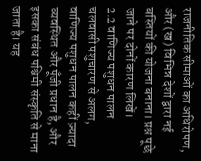राजनीतिक सीमाओं का अधिरोपण, और (ख) विभिन्न देशों द्वारा नई बस्तियों की योजना बनाना। प्रश्न पूछे जाने पर दोनों कारण लिखें।
2.2 वाणिज्य पशुधन पालन
चलवासी पशुचारण से अलग, वाणिज्य पशुधन पालन कहीं ज़्यादा व्यवस्थित और पूँजी प्रधान है, और इसका संबंध पश्चिमी संस्कृति से माना जाता है। यह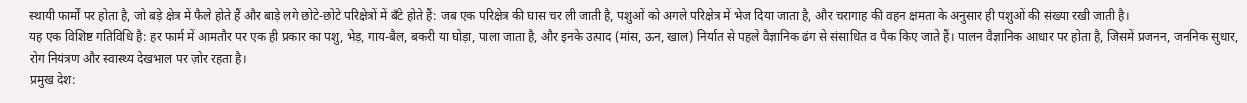स्थायी फार्मों पर होता है, जो बड़े क्षेत्र में फैले होते हैं और बाड़े लगे छोटे-छोटे परिक्षेत्रों में बँटे होते हैं: जब एक परिक्षेत्र की घास चर ली जाती है, पशुओं को अगले परिक्षेत्र में भेज दिया जाता है, और चरागाह की वहन क्षमता के अनुसार ही पशुओं की संख्या रखी जाती है।
यह एक विशिष्ट गतिविधि है: हर फार्म में आमतौर पर एक ही प्रकार का पशु, भेड़, गाय-बैल, बकरी या घोड़ा, पाला जाता है, और इनके उत्पाद (मांस, ऊन, खाल) निर्यात से पहले वैज्ञानिक ढंग से संसाधित व पैक किए जाते हैं। पालन वैज्ञानिक आधार पर होता है, जिसमें प्रजनन, जननिक सुधार, रोग नियंत्रण और स्वास्थ्य देखभाल पर ज़ोर रहता है।
प्रमुख देश: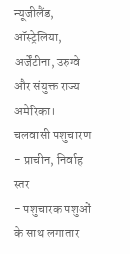न्यूजीलैंड, ऑस्ट्रेलिया, अर्जेंटीना, उरुग्वे और संयुक्त राज्य अमेरिका।
चलवासी पशुचारण
- प्राचीन, निर्वाह स्तर
- पशुचारक पशुओं के साथ लगातार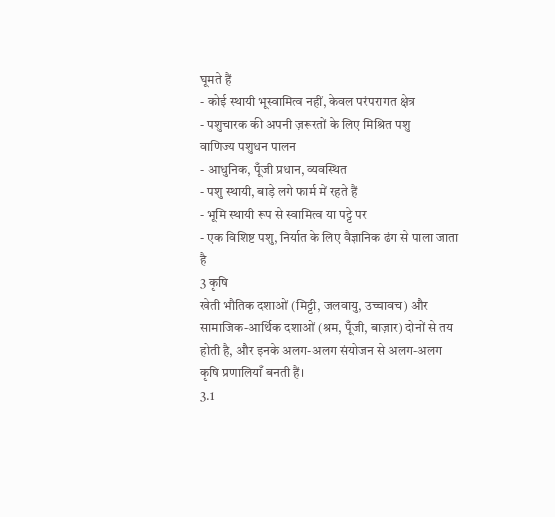घूमते हैं
- कोई स्थायी भूस्वामित्व नहीं, केवल परंपरागत क्षेत्र
- पशुचारक की अपनी ज़रूरतों के लिए मिश्रित पशु
वाणिज्य पशुधन पालन
- आधुनिक, पूँजी प्रधान, व्यवस्थित
- पशु स्थायी, बाड़े लगे फार्म में रहते हैं
- भूमि स्थायी रूप से स्वामित्व या पट्टे पर
- एक विशिष्ट पशु, निर्यात के लिए वैज्ञानिक ढंग से पाला जाता है
3 कृषि
खेती भौतिक दशाओं (मिट्टी, जलवायु, उच्चावच) और सामाजिक-आर्थिक दशाओं (श्रम, पूँजी, बाज़ार) दोनों से तय होती है, और इनके अलग-अलग संयोजन से अलग-अलग कृषि प्रणालियाँ बनती हैं।
3.1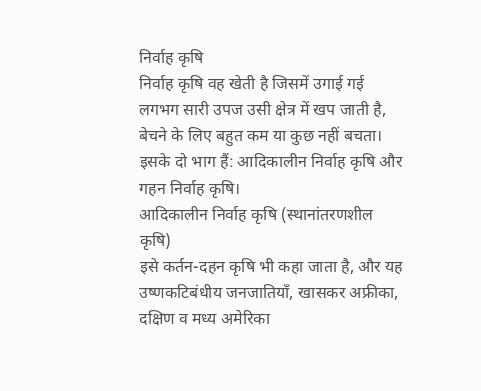निर्वाह कृषि
निर्वाह कृषि वह खेती है जिसमें उगाई गई लगभग सारी उपज उसी क्षेत्र में खप जाती है, बेचने के लिए बहुत कम या कुछ नहीं बचता।
इसके दो भाग हैं: आदिकालीन निर्वाह कृषि और गहन निर्वाह कृषि।
आदिकालीन निर्वाह कृषि (स्थानांतरणशील कृषि)
इसे कर्तन-दहन कृषि भी कहा जाता है, और यह उष्णकटिबंधीय जनजातियाँ, खासकर अफ्रीका, दक्षिण व मध्य अमेरिका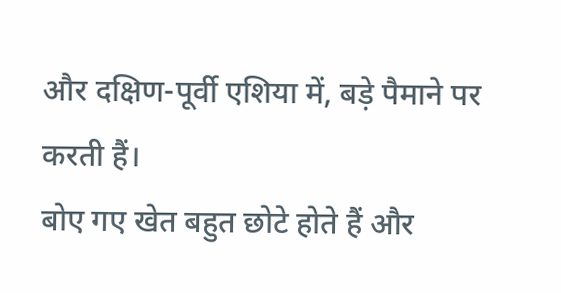और दक्षिण-पूर्वी एशिया में, बड़े पैमाने पर करती हैं।
बोए गए खेत बहुत छोटे होते हैं और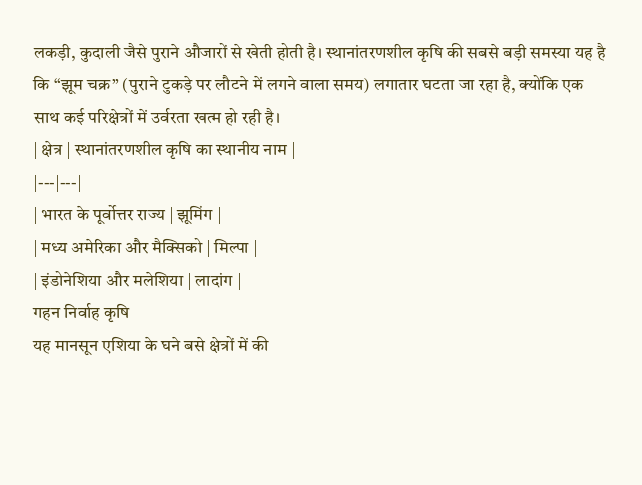लकड़ी, कुदाली जैसे पुराने औजारों से खेती होती है। स्थानांतरणशील कृषि की सबसे बड़ी समस्या यह है कि “झूम चक्र” (पुराने टुकड़े पर लौटने में लगने वाला समय) लगातार घटता जा रहा है, क्योंकि एक साथ कई परिक्षेत्रों में उर्वरता खत्म हो रही है।
| क्षेत्र | स्थानांतरणशील कृषि का स्थानीय नाम |
|---|---|
| भारत के पूर्वोत्तर राज्य | झूमिंग |
| मध्य अमेरिका और मैक्सिको | मिल्पा |
| इंडोनेशिया और मलेशिया | लादांग |
गहन निर्वाह कृषि
यह मानसून एशिया के घने बसे क्षेत्रों में की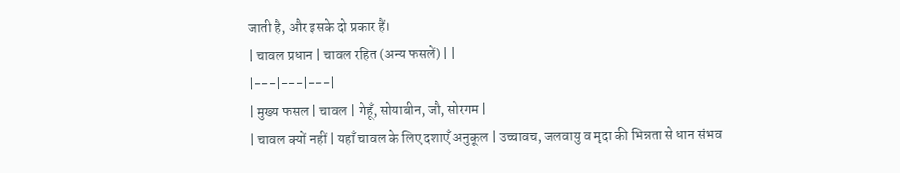जाती है, और इसके दो प्रकार हैं।
| चावल प्रधान | चावल रहित (अन्य फसलें) | |
|---|---|---|
| मुख्य फसल | चावल | गेहूँ, सोयाबीन, जौ, सोरगम |
| चावल क्यों नहीं | यहाँ चावल के लिए दशाएँ अनुकूल | उच्चावच, जलवायु व मृदा की भिन्नता से धान संभव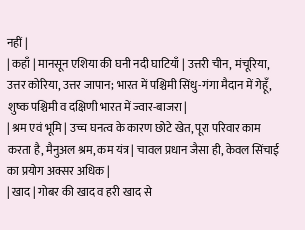नहीं |
| कहाँ | मानसून एशिया की घनी नदी घाटियाँ | उत्तरी चीन, मंचूरिया, उत्तर कोरिया, उत्तर जापान; भारत में पश्चिमी सिंधु-गंगा मैदान में गेहूँ, शुष्क पश्चिमी व दक्षिणी भारत में ज्वार-बाजरा |
| श्रम एवं भूमि | उच्च घनत्व के कारण छोटे खेत, पूरा परिवार काम करता है, मैनुअल श्रम, कम यंत्र | चावल प्रधान जैसा ही, केवल सिंचाई का प्रयोग अक्सर अधिक |
| खाद | गोबर की खाद व हरी खाद से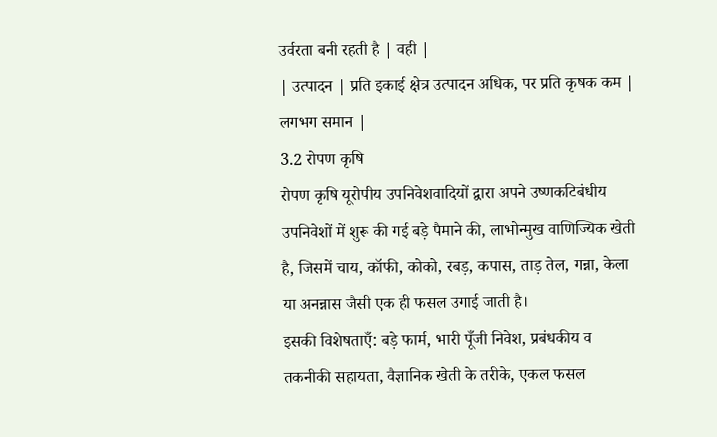उर्वरता बनी रहती है | वही |
| उत्पादन | प्रति इकाई क्षेत्र उत्पादन अधिक, पर प्रति कृषक कम | लगभग समान |
3.2 रोपण कृषि
रोपण कृषि यूरोपीय उपनिवेशवादियों द्वारा अपने उष्णकटिबंधीय उपनिवेशों में शुरू की गई बड़े पैमाने की, लाभोन्मुख वाणिज्यिक खेती है, जिसमें चाय, कॉफी, कोको, रबड़, कपास, ताड़ तेल, गन्ना, केला या अनन्नास जैसी एक ही फसल उगाई जाती है।
इसकी विशेषताएँ: बड़े फार्म, भारी पूँजी निवेश, प्रबंधकीय व तकनीकी सहायता, वैज्ञानिक खेती के तरीके, एकल फसल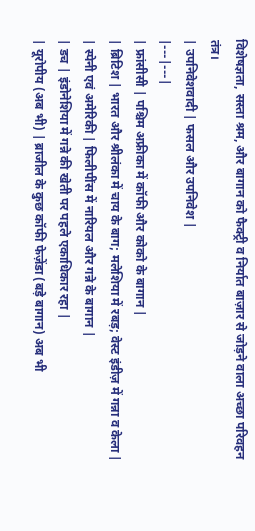विशेषज्ञता, सस्ता श्रम, और बागान को फैक्ट्री व निर्यात बाज़ार से जोड़ने वाला अच्छा परिवहन तंत्र।
| उपनिवेशवादी | फसल और उपनिवेश |
|---|---|
| फ्रांसीसी | पश्चिम अफ्रीका में कॉफी और कोको के बागान |
| ब्रिटिश | भारत और श्रीलंका में चाय के बाग; मलेशिया में रबड़; वेस्ट इंडीज़ में गन्ना व केला |
| स्पेनी एवं अमेरिकी | फिलीपींस में नारियल और गन्ने के बागान |
| डच | इंडोनेशिया में गन्ने की खेती पर पहले एकाधिकार रहा |
| यूरोपीय (अब भी) | ब्राजील के कुछ कॉफी फेज़ेंडा (बड़े बागान) अब भी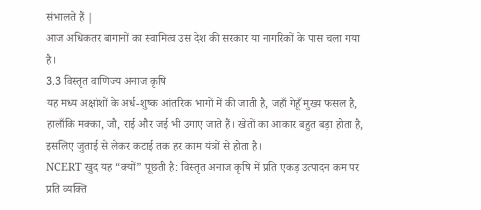संभालते हैं |
आज अधिकतर बागानों का स्वामित्व उस देश की सरकार या नागरिकों के पास चला गया है।
3.3 विस्तृत वाणिज्य अनाज कृषि
यह मध्य अक्षांशों के अर्ध-शुष्क आंतरिक भागों में की जाती है, जहाँ गेहूँ मुख्य फसल है, हालाँकि मक्का, जौ, राई और जई भी उगाए जाते हैं। खेतों का आकार बहुत बड़ा होता है, इसलिए जुताई से लेकर कटाई तक हर काम यंत्रों से होता है।
NCERT खुद यह “क्यों” पूछती है: विस्तृत अनाज कृषि में प्रति एकड़ उत्पादन कम पर प्रति व्यक्ति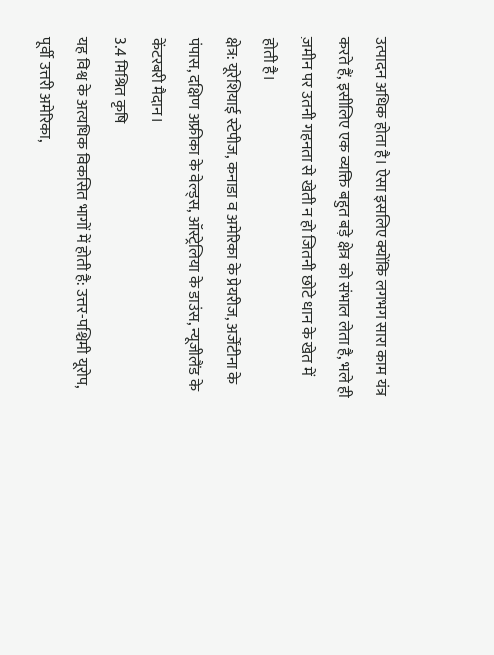उत्पादन अधिक होता है। ऐसा इसलिए क्योंकि लगभग सारा काम यंत्र करते हैं, इसीलिए एक व्यक्ति बहुत बड़े क्षेत्र को संभाल लेता है, भले ही ज़मीन पर उतनी गहनता से खेती न हो जितनी छोटे धान के खेत में होती है।
क्षेत्र: यूरेशियाई स्टेपीज, कनाडा व अमेरिका के प्रेयरीज, अर्जेंटीना के पंपास, दक्षिण अफ्रीका के वेल्ड्स, ऑस्ट्रेलिया के डाउंस, न्यूजीलैंड के केंटरबरी मैदान।
3.4 मिश्रित कृषि
यह विश्व के अत्यधिक विकसित भागों में होती है: उत्तर-पश्चिमी यूरोप, पूर्वी उत्तरी अमेरिका,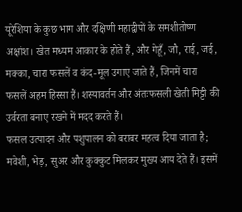यूरेशिया के कुछ भाग और दक्षिणी महाद्वीपों के समशीतोष्ण अक्षांश। खेत मध्यम आकार के होते हैं, और गेहूँ, जौ, राई, जई, मक्का, चारा फसलें व कंद-मूल उगाए जाते हैं, जिनमें चारा फसलें अहम हिस्सा हैं। शस्यावर्तन और अंतःफसली खेती मिट्टी की उर्वरता बनाए रखने में मदद करते हैं।
फसल उत्पादन और पशुपालन को बराबर महत्व दिया जाता है; मवेशी, भेड़, सुअर और कुक्कुट मिलकर मुख्य आय देते हैं। इसमें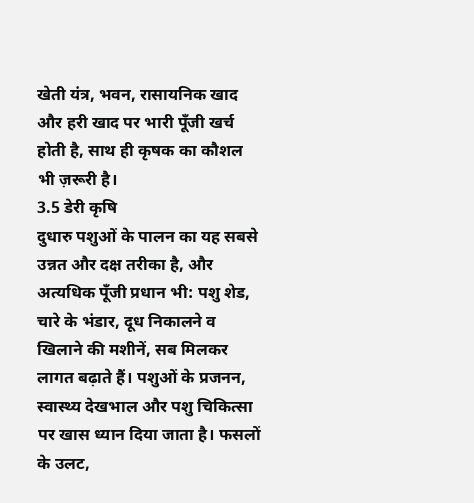खेती यंत्र, भवन, रासायनिक खाद और हरी खाद पर भारी पूँजी खर्च होती है, साथ ही कृषक का कौशल भी ज़रूरी है।
3.5 डेरी कृषि
दुधारु पशुओं के पालन का यह सबसे उन्नत और दक्ष तरीका है, और अत्यधिक पूँजी प्रधान भी: पशु शेड, चारे के भंडार, दूध निकालने व खिलाने की मशीनें, सब मिलकर लागत बढ़ाते हैं। पशुओं के प्रजनन, स्वास्थ्य देखभाल और पशु चिकित्सा पर खास ध्यान दिया जाता है। फसलों के उलट,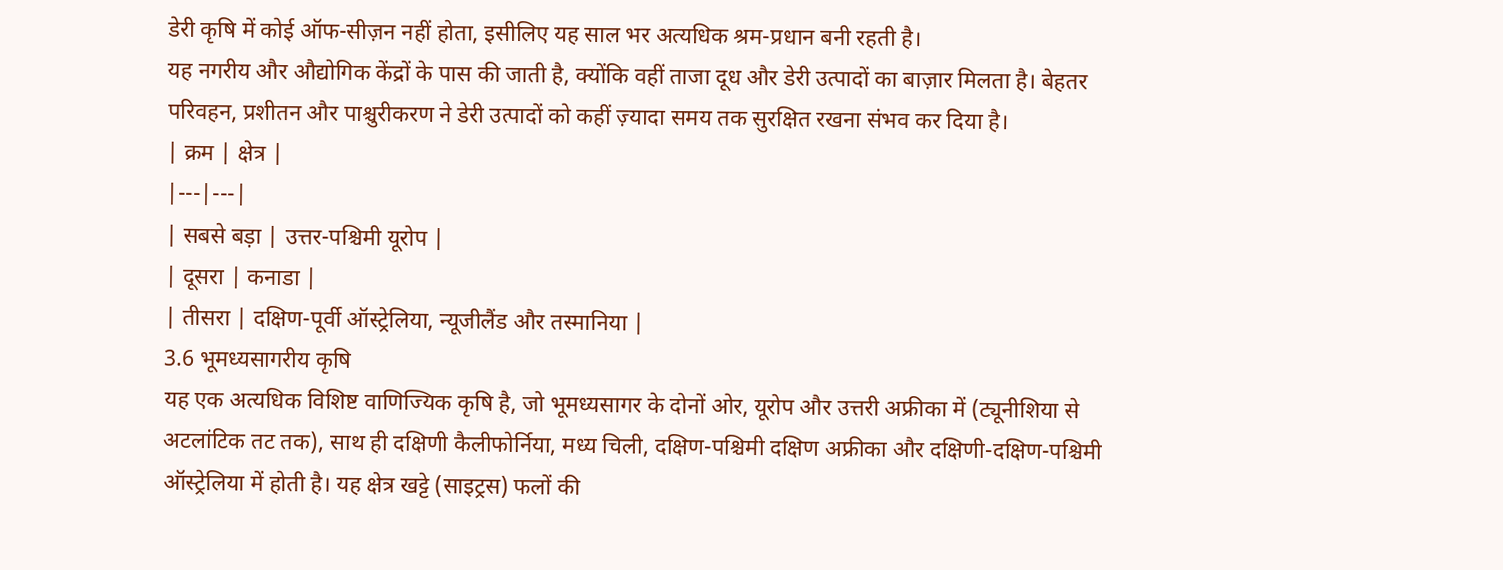डेरी कृषि में कोई ऑफ-सीज़न नहीं होता, इसीलिए यह साल भर अत्यधिक श्रम-प्रधान बनी रहती है।
यह नगरीय और औद्योगिक केंद्रों के पास की जाती है, क्योंकि वहीं ताजा दूध और डेरी उत्पादों का बाज़ार मिलता है। बेहतर परिवहन, प्रशीतन और पाश्चुरीकरण ने डेरी उत्पादों को कहीं ज़्यादा समय तक सुरक्षित रखना संभव कर दिया है।
| क्रम | क्षेत्र |
|---|---|
| सबसे बड़ा | उत्तर-पश्चिमी यूरोप |
| दूसरा | कनाडा |
| तीसरा | दक्षिण-पूर्वी ऑस्ट्रेलिया, न्यूजीलैंड और तस्मानिया |
3.6 भूमध्यसागरीय कृषि
यह एक अत्यधिक विशिष्ट वाणिज्यिक कृषि है, जो भूमध्यसागर के दोनों ओर, यूरोप और उत्तरी अफ्रीका में (ट्यूनीशिया से अटलांटिक तट तक), साथ ही दक्षिणी कैलीफोर्निया, मध्य चिली, दक्षिण-पश्चिमी दक्षिण अफ्रीका और दक्षिणी-दक्षिण-पश्चिमी ऑस्ट्रेलिया में होती है। यह क्षेत्र खट्टे (साइट्रस) फलों की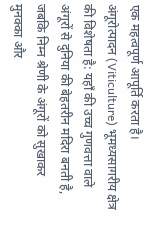एक महत्वपूर्ण आपूर्ति करता है।
अंगूरोत्पादन (Viticulture) भूमध्यसागरीय क्षेत्र की विशेषता है: यहाँ की उच्च गुणवत्ता वाले अंगूरों से दुनिया की बेहतरीन मदिरा बनती है, जबकि निम्न श्रेणी के अंगूरों को सुखाकर मुनक्का और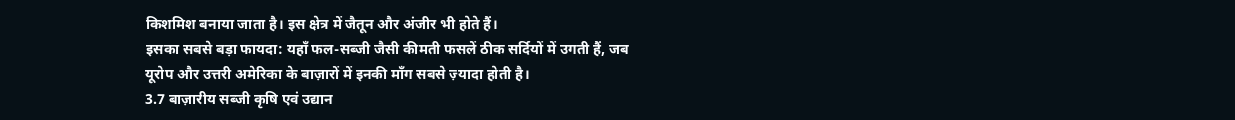किशमिश बनाया जाता है। इस क्षेत्र में जैतून और अंजीर भी होते हैं।
इसका सबसे बड़ा फायदा: यहाँ फल-सब्जी जैसी कीमती फसलें ठीक सर्दियों में उगती हैं, जब यूरोप और उत्तरी अमेरिका के बाज़ारों में इनकी माँग सबसे ज़्यादा होती है।
3.7 बाज़ारीय सब्जी कृषि एवं उद्यान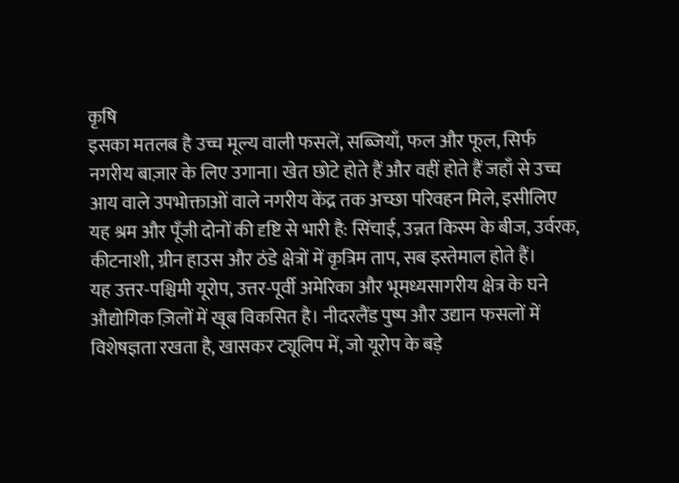कृषि
इसका मतलब है उच्च मूल्य वाली फसलें, सब्जियाँ, फल और फूल, सिर्फ नगरीय बाज़ार के लिए उगाना। खेत छोटे होते हैं और वहीं होते हैं जहाँ से उच्च आय वाले उपभोक्ताओं वाले नगरीय केंद्र तक अच्छा परिवहन मिले, इसीलिए यह श्रम और पूँजी दोनों की दृष्टि से भारी है: सिंचाई, उन्नत किस्म के बीज, उर्वरक, कीटनाशी, ग्रीन हाउस और ठंडे क्षेत्रों में कृत्रिम ताप, सब इस्तेमाल होते हैं।
यह उत्तर-पश्चिमी यूरोप, उत्तर-पूर्वी अमेरिका और भूमध्यसागरीय क्षेत्र के घने औद्योगिक ज़िलों में खूब विकसित है। नीदरलैंड पुष्प और उद्यान फसलों में विशेषज्ञता रखता है, खासकर ट्यूलिप में, जो यूरोप के बड़े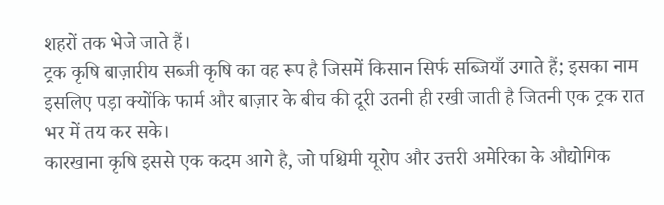शहरों तक भेजे जाते हैं।
ट्रक कृषि बाज़ारीय सब्जी कृषि का वह रूप है जिसमें किसान सिर्फ सब्जियाँ उगाते हैं; इसका नाम इसलिए पड़ा क्योंकि फार्म और बाज़ार के बीच की दूरी उतनी ही रखी जाती है जितनी एक ट्रक रात भर में तय कर सके।
कारखाना कृषि इससे एक कदम आगे है, जो पश्चिमी यूरोप और उत्तरी अमेरिका के औद्योगिक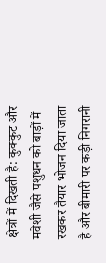क्षेत्रों में दिखती है: कुक्कुट और मवेशी जैसे पशुधन को बाड़ों में रखकर तैयार भोजन दिया जाता है और बीमारी पर कड़ी निगरानी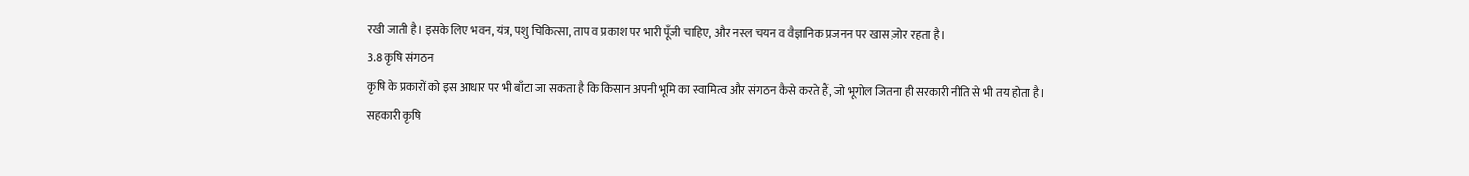रखी जाती है। इसके लिए भवन, यंत्र, पशु चिकित्सा, ताप व प्रकाश पर भारी पूँजी चाहिए, और नस्ल चयन व वैज्ञानिक प्रजनन पर खास ज़ोर रहता है।
3.8 कृषि संगठन
कृषि के प्रकारों को इस आधार पर भी बाँटा जा सकता है कि किसान अपनी भूमि का स्वामित्व और संगठन कैसे करते हैं, जो भूगोल जितना ही सरकारी नीति से भी तय होता है।
सहकारी कृषि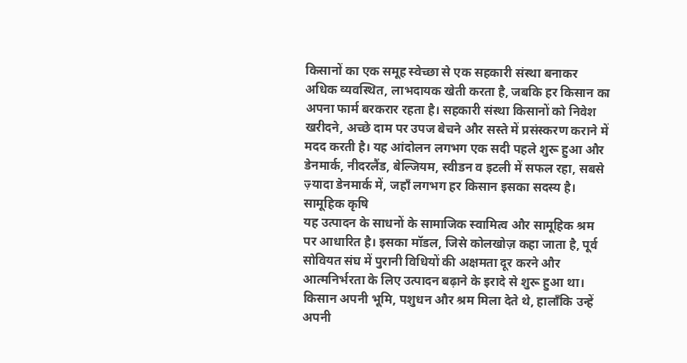किसानों का एक समूह स्वेच्छा से एक सहकारी संस्था बनाकर अधिक व्यवस्थित, लाभदायक खेती करता है, जबकि हर किसान का अपना फार्म बरकरार रहता है। सहकारी संस्था किसानों को निवेश खरीदने, अच्छे दाम पर उपज बेचने और सस्ते में प्रसंस्करण कराने में मदद करती है। यह आंदोलन लगभग एक सदी पहले शुरू हुआ और डेनमार्क, नीदरलैंड, बेल्जियम, स्वीडन व इटली में सफल रहा, सबसे ज़्यादा डेनमार्क में, जहाँ लगभग हर किसान इसका सदस्य है।
सामूहिक कृषि
यह उत्पादन के साधनों के सामाजिक स्वामित्व और सामूहिक श्रम पर आधारित है। इसका मॉडल, जिसे कोलखोज़ कहा जाता है, पूर्व सोवियत संघ में पुरानी विधियों की अक्षमता दूर करने और आत्मनिर्भरता के लिए उत्पादन बढ़ाने के इरादे से शुरू हुआ था। किसान अपनी भूमि, पशुधन और श्रम मिला देते थे, हालाँकि उन्हें अपनी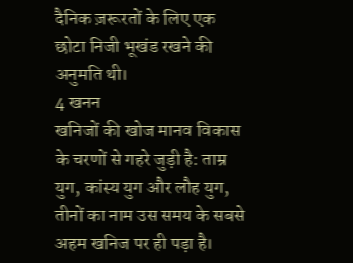दैनिक ज़रूरतों के लिए एक छोटा निजी भूखंड रखने की अनुमति थी।
4 खनन
खनिजों की खोज मानव विकास के चरणों से गहरे जुड़ी है: ताम्र युग, कांस्य युग और लौह युग, तीनों का नाम उस समय के सबसे अहम खनिज पर ही पड़ा है।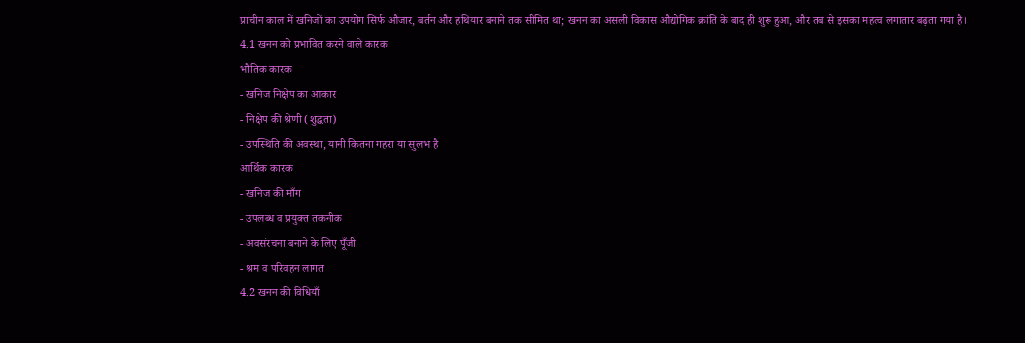प्राचीन काल में खनिजों का उपयोग सिर्फ औजार, बर्तन और हथियार बनाने तक सीमित था; खनन का असली विकास औद्योगिक क्रांति के बाद ही शुरू हुआ, और तब से इसका महत्व लगातार बढ़ता गया है।
4.1 खनन को प्रभावित करने वाले कारक
भौतिक कारक
- खनिज निक्षेप का आकार
- निक्षेप की श्रेणी (शुद्धता)
- उपस्थिति की अवस्था, यानी कितना गहरा या सुलभ है
आर्थिक कारक
- खनिज की माँग
- उपलब्ध व प्रयुक्त तकनीक
- अवसंरचना बनाने के लिए पूँजी
- श्रम व परिवहन लागत
4.2 खनन की विधियाँ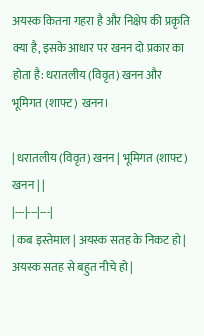अयस्क कितना गहरा है और निक्षेप की प्रकृति क्या है, इसके आधार पर खनन दो प्रकार का होता है: धरातलीय (विवृत) खनन और भूमिगत (शाफ्ट) खनन।

| धरातलीय (विवृत) खनन | भूमिगत (शाफ्ट) खनन | |
|---|---|---|
| कब इस्तेमाल | अयस्क सतह के निकट हो | अयस्क सतह से बहुत नीचे हो |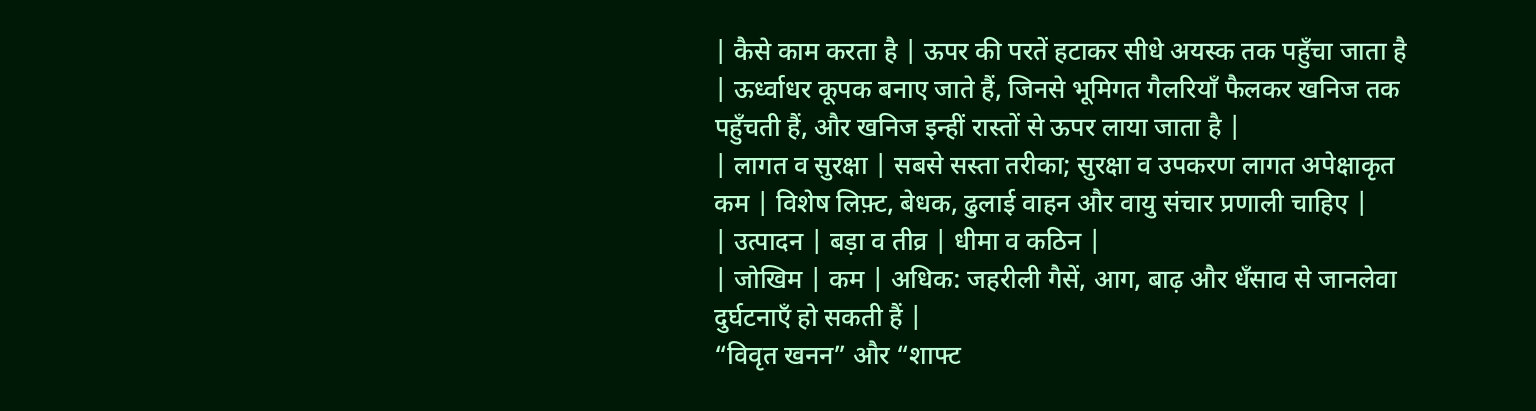| कैसे काम करता है | ऊपर की परतें हटाकर सीधे अयस्क तक पहुँचा जाता है | ऊर्ध्वाधर कूपक बनाए जाते हैं, जिनसे भूमिगत गैलरियाँ फैलकर खनिज तक पहुँचती हैं, और खनिज इन्हीं रास्तों से ऊपर लाया जाता है |
| लागत व सुरक्षा | सबसे सस्ता तरीका; सुरक्षा व उपकरण लागत अपेक्षाकृत कम | विशेष लिफ़्ट, बेधक, ढुलाई वाहन और वायु संचार प्रणाली चाहिए |
| उत्पादन | बड़ा व तीव्र | धीमा व कठिन |
| जोखिम | कम | अधिक: जहरीली गैसें, आग, बाढ़ और धँसाव से जानलेवा दुर्घटनाएँ हो सकती हैं |
“विवृत खनन” और “शाफ्ट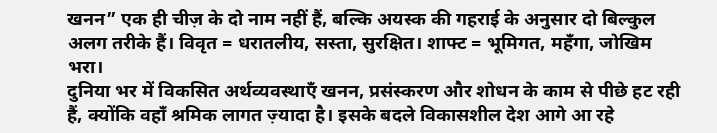खनन” एक ही चीज़ के दो नाम नहीं हैं, बल्कि अयस्क की गहराई के अनुसार दो बिल्कुल अलग तरीके हैं। विवृत = धरातलीय, सस्ता, सुरक्षित। शाफ्ट = भूमिगत, महँगा, जोखिम भरा।
दुनिया भर में विकसित अर्थव्यवस्थाएँ खनन, प्रसंस्करण और शोधन के काम से पीछे हट रही हैं, क्योंकि वहाँ श्रमिक लागत ज़्यादा है। इसके बदले विकासशील देश आगे आ रहे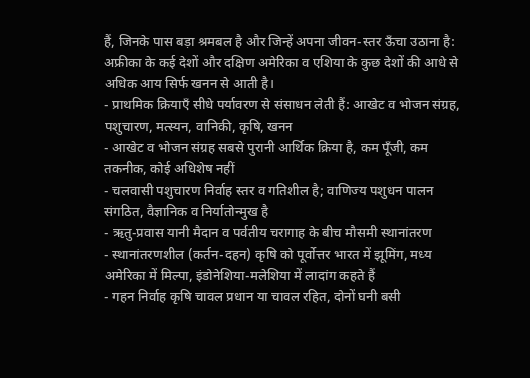हैं, जिनके पास बड़ा श्रमबल है और जिन्हें अपना जीवन-स्तर ऊँचा उठाना है: अफ्रीका के कई देशों और दक्षिण अमेरिका व एशिया के कुछ देशों की आधे से अधिक आय सिर्फ खनन से आती है।
- प्राथमिक क्रियाएँ सीधे पर्यावरण से संसाधन लेती हैं: आखेट व भोजन संग्रह, पशुचारण, मत्स्यन, वानिकी, कृषि, खनन
- आखेट व भोजन संग्रह सबसे पुरानी आर्थिक क्रिया है, कम पूँजी, कम तकनीक, कोई अधिशेष नहीं
- चलवासी पशुचारण निर्वाह स्तर व गतिशील है; वाणिज्य पशुधन पालन संगठित, वैज्ञानिक व निर्यातोन्मुख है
- ऋतु-प्रवास यानी मैदान व पर्वतीय चरागाह के बीच मौसमी स्थानांतरण
- स्थानांतरणशील (कर्तन-दहन) कृषि को पूर्वोत्तर भारत में झूमिंग, मध्य अमेरिका में मिल्पा, इंडोनेशिया-मलेशिया में लादांग कहते हैं
- गहन निर्वाह कृषि चावल प्रधान या चावल रहित, दोनों घनी बसी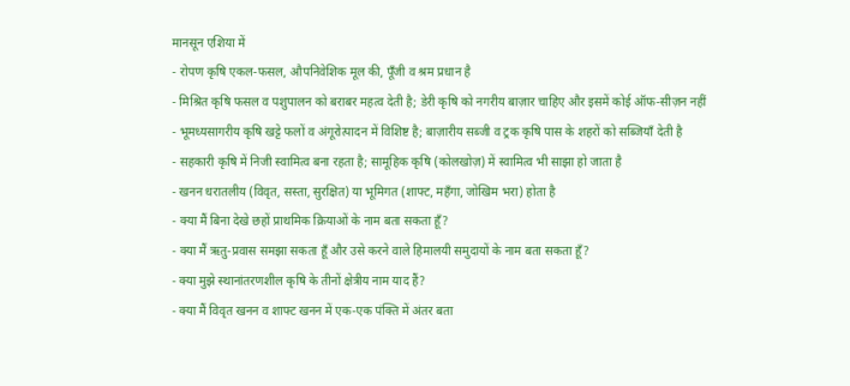मानसून एशिया में
- रोपण कृषि एकल-फसल, औपनिवेशिक मूल की, पूँजी व श्रम प्रधान है
- मिश्रित कृषि फसल व पशुपालन को बराबर महत्व देती है; डेरी कृषि को नगरीय बाज़ार चाहिए और इसमें कोई ऑफ-सीज़न नहीं
- भूमध्यसागरीय कृषि खट्टे फलों व अंगूरोत्पादन में विशिष्ट है; बाज़ारीय सब्जी व ट्रक कृषि पास के शहरों को सब्जियाँ देती है
- सहकारी कृषि में निजी स्वामित्व बना रहता है; सामूहिक कृषि (कोलखोज़) में स्वामित्व भी साझा हो जाता है
- खनन धरातलीय (विवृत, सस्ता, सुरक्षित) या भूमिगत (शाफ्ट, महँगा, जोखिम भरा) होता है
- क्या मैं बिना देखे छहों प्राथमिक क्रियाओं के नाम बता सकता हूँ?
- क्या मैं ऋतु-प्रवास समझा सकता हूँ और उसे करने वाले हिमालयी समुदायों के नाम बता सकता हूँ?
- क्या मुझे स्थानांतरणशील कृषि के तीनों क्षेत्रीय नाम याद हैं?
- क्या मैं विवृत खनन व शाफ्ट खनन में एक-एक पंक्ति में अंतर बता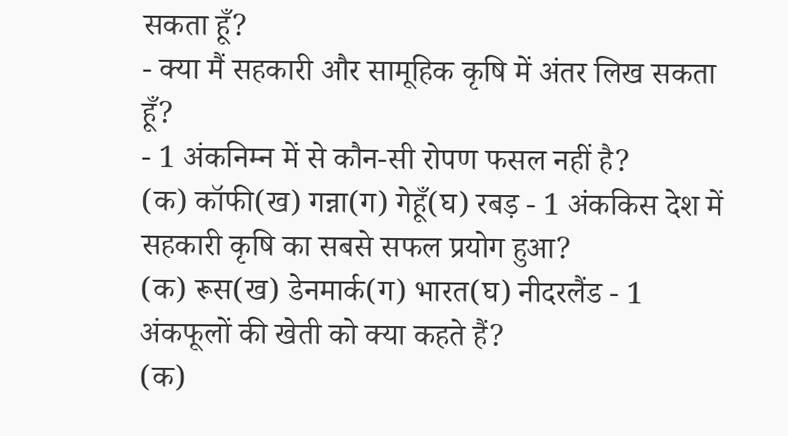सकता हूँ?
- क्या मैं सहकारी और सामूहिक कृषि में अंतर लिख सकता हूँ?
- 1 अंकनिम्न में से कौन-सी रोपण फसल नहीं है?
(क) कॉफी(ख) गन्ना(ग) गेहूँ(घ) रबड़ - 1 अंककिस देश में सहकारी कृषि का सबसे सफल प्रयोग हुआ?
(क) रूस(ख) डेनमार्क(ग) भारत(घ) नीदरलैंड - 1 अंकफूलों की खेती को क्या कहते हैं?
(क)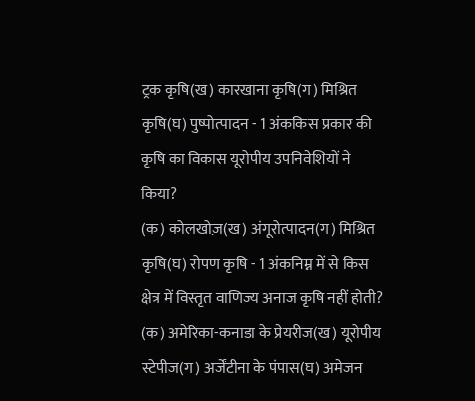ट्रक कृषि(ख) कारखाना कृषि(ग) मिश्रित कृषि(घ) पुष्पोत्पादन - 1 अंककिस प्रकार की कृषि का विकास यूरोपीय उपनिवेशियों ने किया?
(क) कोलखोज़(ख) अंगूरोत्पादन(ग) मिश्रित कृषि(घ) रोपण कृषि - 1 अंकनिम्न में से किस क्षेत्र में विस्तृत वाणिज्य अनाज कृषि नहीं होती?
(क) अमेरिका-कनाडा के प्रेयरीज(ख) यूरोपीय स्टेपीज(ग) अर्जेंटीना के पंपास(घ) अमेजन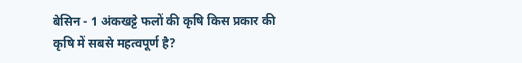बेसिन - 1 अंकखट्टे फलों की कृषि किस प्रकार की कृषि में सबसे महत्वपूर्ण है?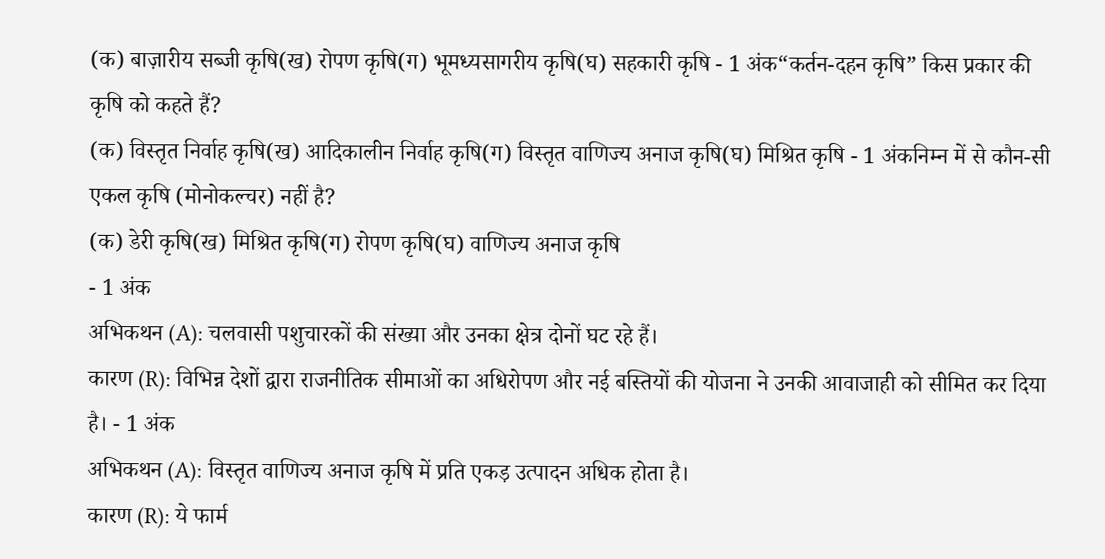(क) बाज़ारीय सब्जी कृषि(ख) रोपण कृषि(ग) भूमध्यसागरीय कृषि(घ) सहकारी कृषि - 1 अंक“कर्तन-दहन कृषि” किस प्रकार की कृषि को कहते हैं?
(क) विस्तृत निर्वाह कृषि(ख) आदिकालीन निर्वाह कृषि(ग) विस्तृत वाणिज्य अनाज कृषि(घ) मिश्रित कृषि - 1 अंकनिम्न में से कौन-सी एकल कृषि (मोनोकल्चर) नहीं है?
(क) डेरी कृषि(ख) मिश्रित कृषि(ग) रोपण कृषि(घ) वाणिज्य अनाज कृषि
- 1 अंक
अभिकथन (A): चलवासी पशुचारकों की संख्या और उनका क्षेत्र दोनों घट रहे हैं।
कारण (R): विभिन्न देशों द्वारा राजनीतिक सीमाओं का अधिरोपण और नई बस्तियों की योजना ने उनकी आवाजाही को सीमित कर दिया है। - 1 अंक
अभिकथन (A): विस्तृत वाणिज्य अनाज कृषि में प्रति एकड़ उत्पादन अधिक होता है।
कारण (R): ये फार्म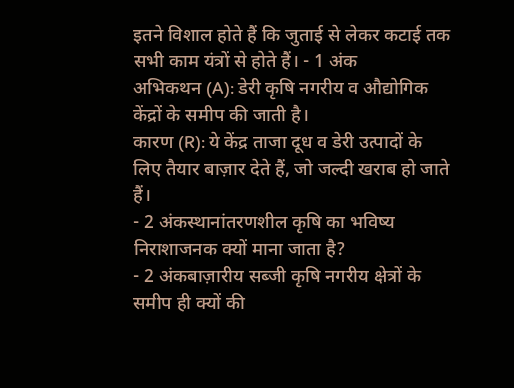इतने विशाल होते हैं कि जुताई से लेकर कटाई तक सभी काम यंत्रों से होते हैं। - 1 अंक
अभिकथन (A): डेरी कृषि नगरीय व औद्योगिक केंद्रों के समीप की जाती है।
कारण (R): ये केंद्र ताजा दूध व डेरी उत्पादों के लिए तैयार बाज़ार देते हैं, जो जल्दी खराब हो जाते हैं।
- 2 अंकस्थानांतरणशील कृषि का भविष्य निराशाजनक क्यों माना जाता है?
- 2 अंकबाज़ारीय सब्जी कृषि नगरीय क्षेत्रों के समीप ही क्यों की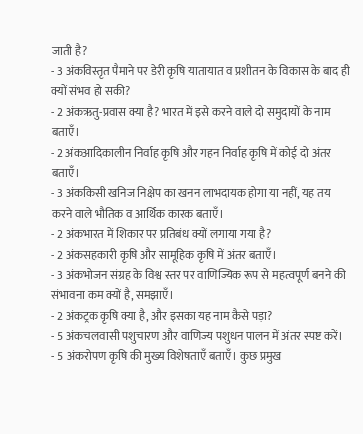जाती है?
- 3 अंकविस्तृत पैमाने पर डेरी कृषि यातायात व प्रशीतन के विकास के बाद ही क्यों संभव हो सकी?
- 2 अंकऋतु-प्रवास क्या है? भारत में इसे करने वाले दो समुदायों के नाम बताएँ।
- 2 अंकआदिकालीन निर्वाह कृषि और गहन निर्वाह कृषि में कोई दो अंतर बताएँ।
- 3 अंककिसी खनिज निक्षेप का खनन लाभदायक होगा या नहीं, यह तय करने वाले भौतिक व आर्थिक कारक बताएँ।
- 2 अंकभारत में शिकार पर प्रतिबंध क्यों लगाया गया है?
- 2 अंकसहकारी कृषि और सामूहिक कृषि में अंतर बताएँ।
- 3 अंकभोजन संग्रह के विश्व स्तर पर वाणिज्यिक रूप से महत्वपूर्ण बनने की संभावना कम क्यों है, समझाएँ।
- 2 अंकट्रक कृषि क्या है, और इसका यह नाम कैसे पड़ा?
- 5 अंकचलवासी पशुचारण और वाणिज्य पशुधन पालन में अंतर स्पष्ट करें।
- 5 अंकरोपण कृषि की मुख्य विशेषताएँ बताएँ। कुछ प्रमुख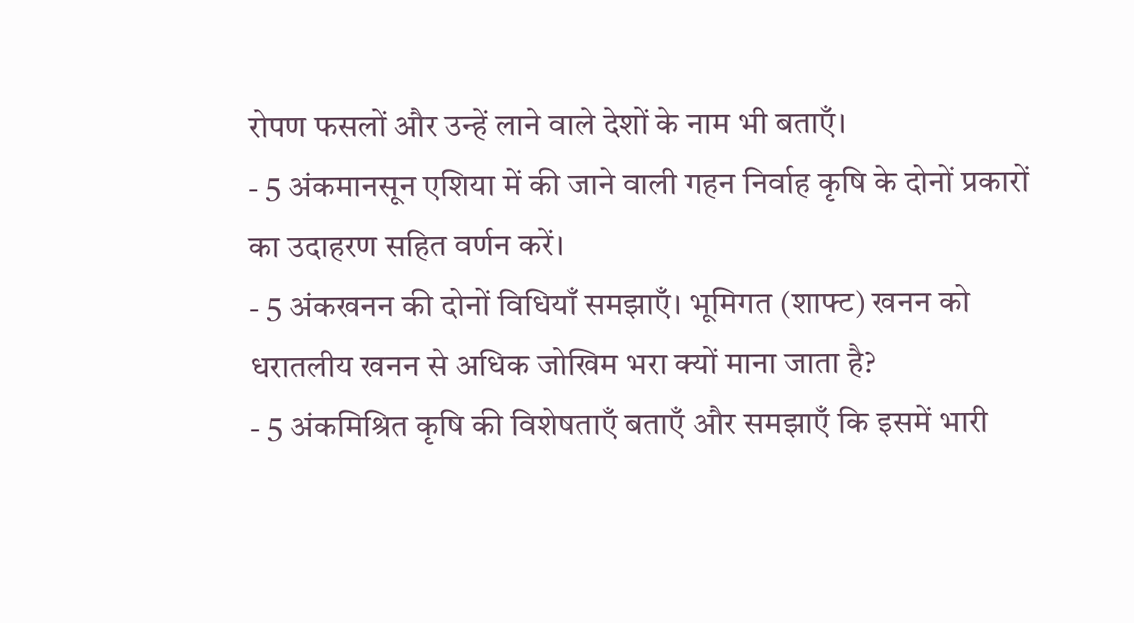रोपण फसलों और उन्हें लाने वाले देशों के नाम भी बताएँ।
- 5 अंकमानसून एशिया में की जाने वाली गहन निर्वाह कृषि के दोनों प्रकारों का उदाहरण सहित वर्णन करें।
- 5 अंकखनन की दोनों विधियाँ समझाएँ। भूमिगत (शाफ्ट) खनन को धरातलीय खनन से अधिक जोखिम भरा क्यों माना जाता है?
- 5 अंकमिश्रित कृषि की विशेषताएँ बताएँ और समझाएँ कि इसमें भारी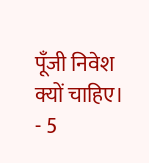पूँजी निवेश क्यों चाहिए।
- 5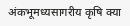अंकभूमध्यसागरीय कृषि क्या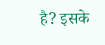है? इसके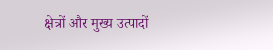क्षेत्रों और मुख्य उत्पादों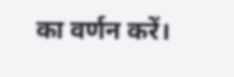का वर्णन करें।